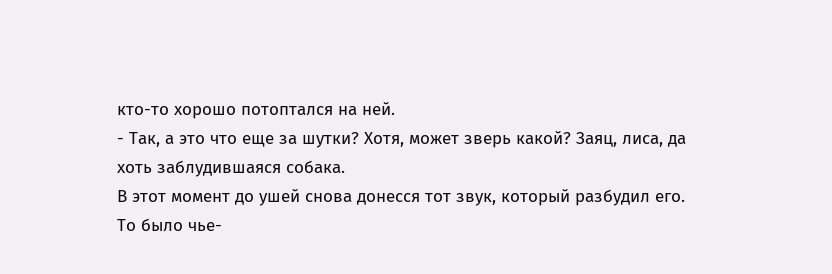кто-то хорошо потоптался на ней.
- Так, а это что еще за шутки? Хотя, может зверь какой? Заяц, лиса, да
хоть заблудившаяся собака.
В этот момент до ушей снова донесся тот звук, который разбудил его.
То было чье-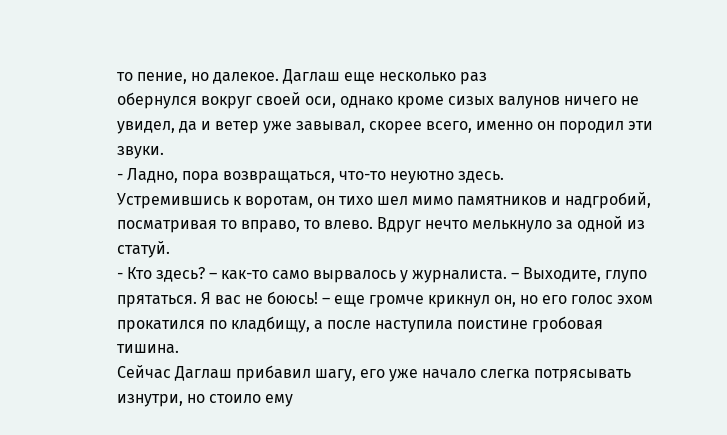то пение, но далекое. Даглаш еще несколько раз
обернулся вокруг своей оси, однако кроме сизых валунов ничего не
увидел, да и ветер уже завывал, скорее всего, именно он породил эти
звуки.
- Ладно, пора возвращаться, что-то неуютно здесь.
Устремившись к воротам, он тихо шел мимо памятников и надгробий,
посматривая то вправо, то влево. Вдруг нечто мелькнуло за одной из
статуй.
- Кто здесь? – как-то само вырвалось у журналиста. – Выходите, глупо
прятаться. Я вас не боюсь! – еще громче крикнул он, но его голос эхом
прокатился по кладбищу, а после наступила поистине гробовая
тишина.
Сейчас Даглаш прибавил шагу, его уже начало слегка потрясывать
изнутри, но стоило ему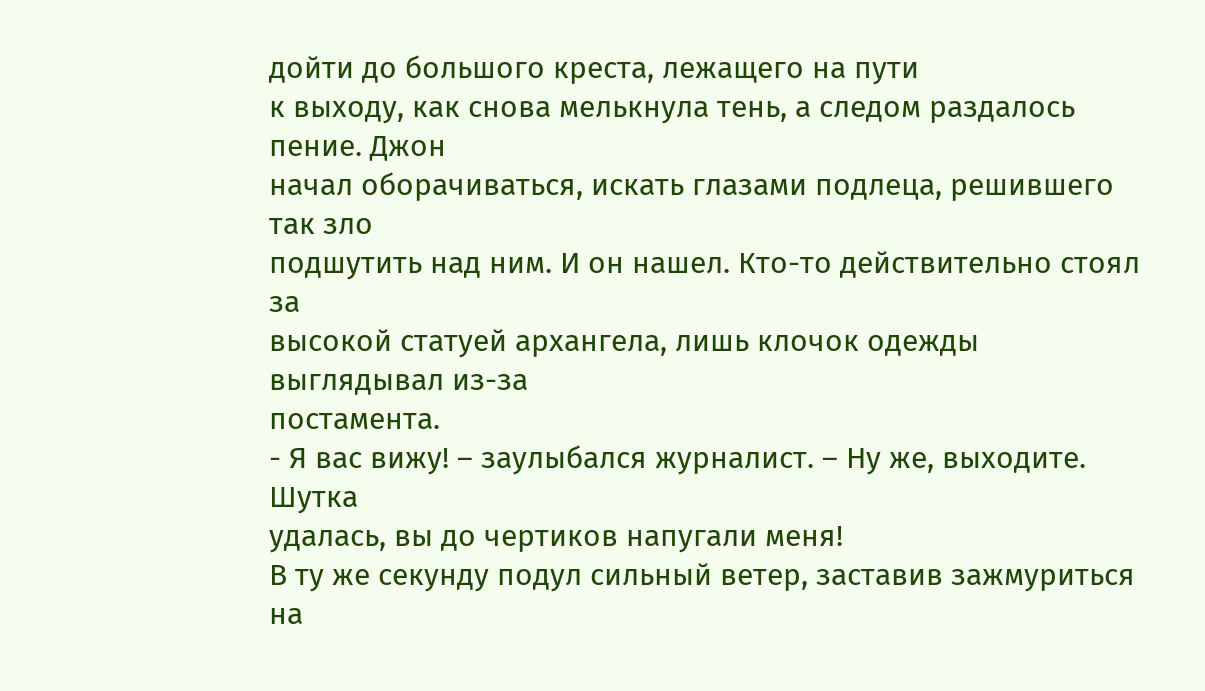дойти до большого креста, лежащего на пути
к выходу, как снова мелькнула тень, а следом раздалось пение. Джон
начал оборачиваться, искать глазами подлеца, решившего так зло
подшутить над ним. И он нашел. Кто-то действительно стоял за
высокой статуей архангела, лишь клочок одежды выглядывал из-за
постамента.
- Я вас вижу! – заулыбался журналист. – Ну же, выходите. Шутка
удалась, вы до чертиков напугали меня!
В ту же секунду подул сильный ветер, заставив зажмуриться на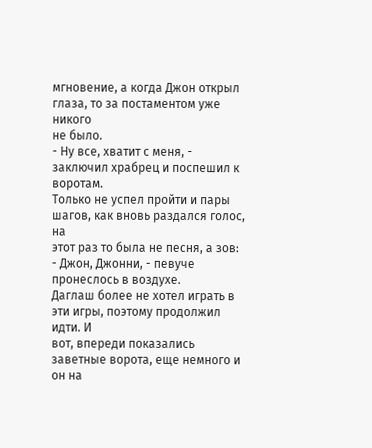мгновение, а когда Джон открыл глаза, то за постаментом уже никого
не было.
- Ну все, хватит с меня, - заключил храбрец и поспешил к воротам.
Только не успел пройти и пары шагов, как вновь раздался голос, на
этот раз то была не песня, а зов:
- Джон, Джонни, - певуче пронеслось в воздухе.
Даглаш более не хотел играть в эти игры, поэтому продолжил идти. И
вот, впереди показались заветные ворота, еще немного и он на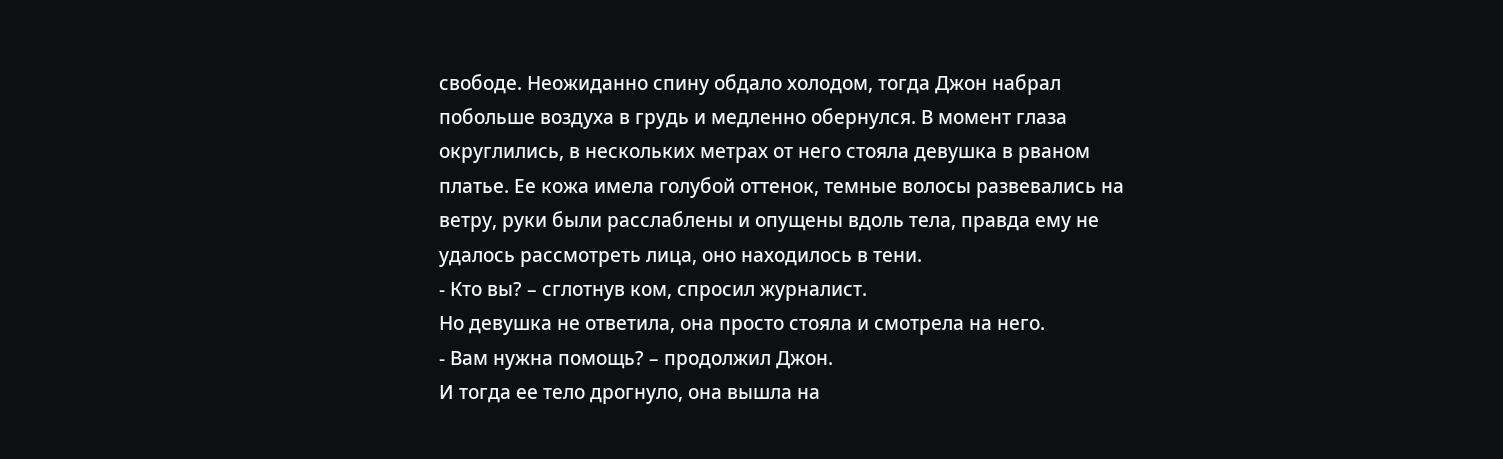свободе. Неожиданно спину обдало холодом, тогда Джон набрал
побольше воздуха в грудь и медленно обернулся. В момент глаза
округлились, в нескольких метрах от него стояла девушка в рваном
платье. Ее кожа имела голубой оттенок, темные волосы развевались на
ветру, руки были расслаблены и опущены вдоль тела, правда ему не
удалось рассмотреть лица, оно находилось в тени.
- Кто вы? – сглотнув ком, спросил журналист.
Но девушка не ответила, она просто стояла и смотрела на него.
- Вам нужна помощь? – продолжил Джон.
И тогда ее тело дрогнуло, она вышла на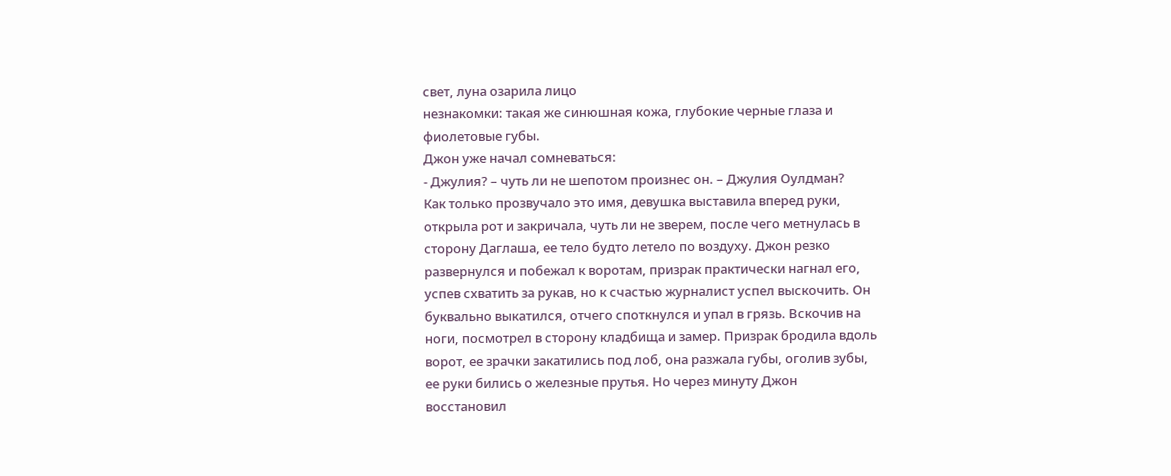свет, луна озарила лицо
незнакомки: такая же синюшная кожа, глубокие черные глаза и
фиолетовые губы.
Джон уже начал сомневаться:
- Джулия? – чуть ли не шепотом произнес он. – Джулия Оулдман?
Как только прозвучало это имя, девушка выставила вперед руки,
открыла рот и закричала, чуть ли не зверем, после чего метнулась в
сторону Даглаша, ее тело будто летело по воздуху. Джон резко
развернулся и побежал к воротам, призрак практически нагнал его,
успев схватить за рукав, но к счастью журналист успел выскочить. Он
буквально выкатился, отчего споткнулся и упал в грязь. Вскочив на
ноги, посмотрел в сторону кладбища и замер. Призрак бродила вдоль
ворот, ее зрачки закатились под лоб, она разжала губы, оголив зубы,
ее руки бились о железные прутья. Но через минуту Джон
восстановил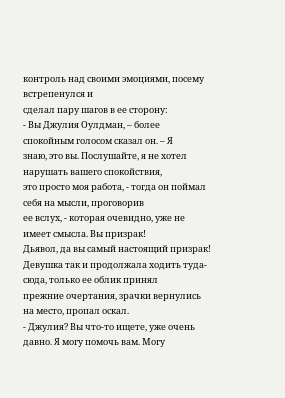контроль над своими эмоциями, посему встрепенулся и
сделал пару шагов в ее сторону:
- Вы Джулия Оулдман, – более спокойным голосом сказал он. – Я
знаю, это вы. Послушайте, я не хотел нарушать вашего спокойствия,
это просто моя работа, - тогда он поймал себя на мысли, проговорив
ее вслух, - которая очевидно, уже не имеет смысла. Вы призрак!
Дьявол, да вы самый настоящий призрак!
Девушка так и продолжала ходить туда-сюда, только ее облик принял
прежние очертания, зрачки вернулись на место, пропал оскал.
- Джулия? Вы что-то ищете, уже очень давно. Я могу помочь вам. Могу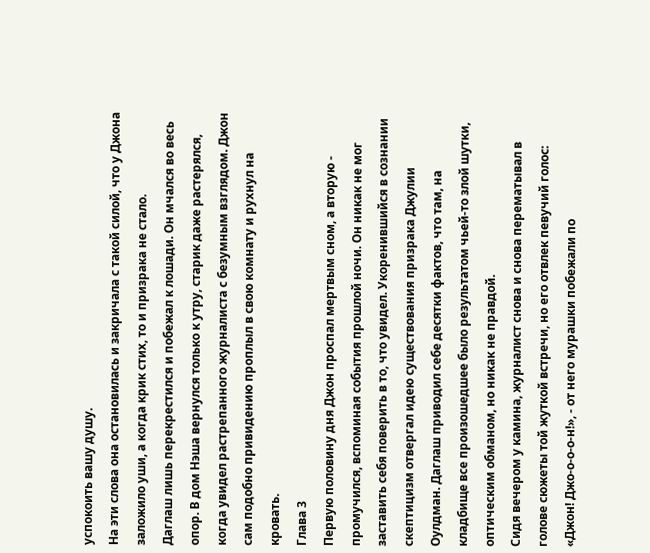успокоить вашу душу.
На эти слова она остановилась и закричала с такой силой, что у Джона
заложило уши, а когда крик стих, то и призрака не стало.
Даглаш лишь перекрестился и побежал к лошади. Он мчался во весь
опор. В дом Нэша вернулся только к утру, старик даже растерялся,
когда увидел растрепанного журналиста с безумным взглядом. Джон
сам подобно привидению проплыл в свою комнату и рухнул на
кровать.
Глава 3
Первую половину дня Джон проспал мертвым сном, а вторую -
промучился, вспоминая события прошлой ночи. Он никак не мог
заставить себя поверить в то, что увидел. Укоренившийся в сознании
скептицизм отвергал идею существования призрака Джулии
Оулдман. Даглаш приводил себе десятки фактов, что там, на
кладбище все произошедшее было результатом чьей-то злой шутки,
оптическим обманом, но никак не правдой.
Сидя вечером у камина, журналист снова и снова перематывал в
голове сюжеты той жуткой встречи, но его отвлек певучий голос:
«Джон! Джо-о-о-о-н!», - от него мурашки побежали по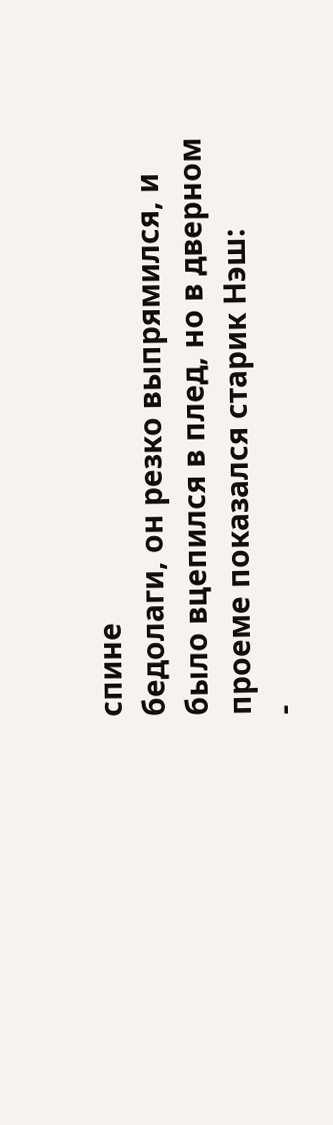спине
бедолаги, он резко выпрямился, и было вцепился в плед, но в дверном
проеме показался старик Нэш:
-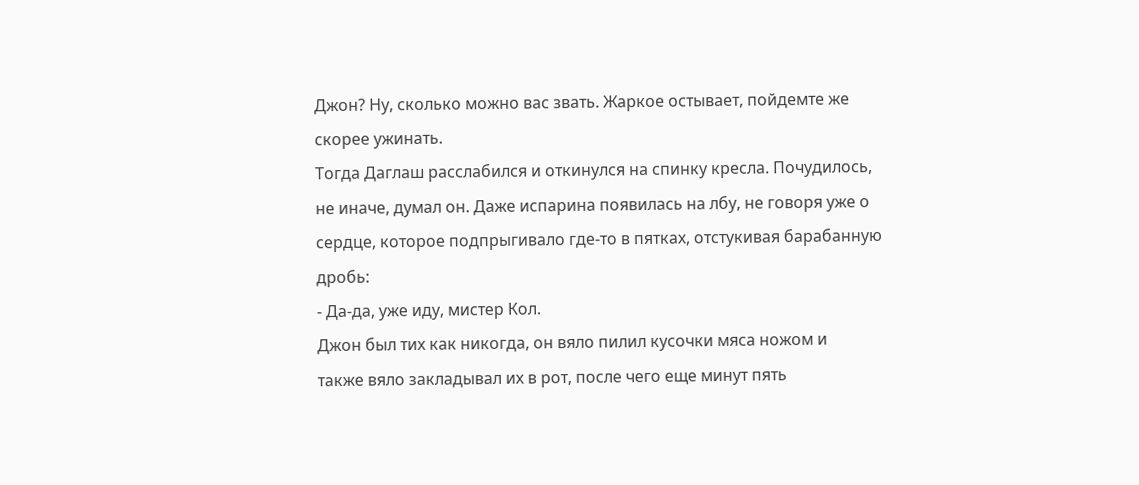Джон? Ну, сколько можно вас звать. Жаркое остывает, пойдемте же
скорее ужинать.
Тогда Даглаш расслабился и откинулся на спинку кресла. Почудилось,
не иначе, думал он. Даже испарина появилась на лбу, не говоря уже о
сердце, которое подпрыгивало где-то в пятках, отстукивая барабанную
дробь:
- Да-да, уже иду, мистер Кол.
Джон был тих как никогда, он вяло пилил кусочки мяса ножом и
также вяло закладывал их в рот, после чего еще минут пять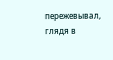пережевывал, глядя в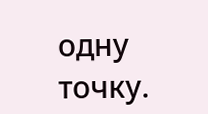одну точку.